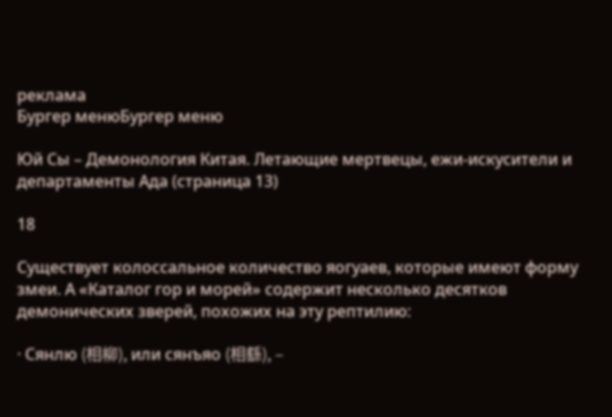реклама
Бургер менюБургер меню

Юй Сы – Демонология Китая. Летающие мертвецы, ежи-искусители и департаменты Ада (страница 13)

18

Существует колоссальное количество яогуаев, которые имеют форму змеи. А «Каталог гор и морей» содержит несколько десятков демонических зверей, похожих на эту рептилию:

· Сянлю (相柳), или сянъяо (相繇), –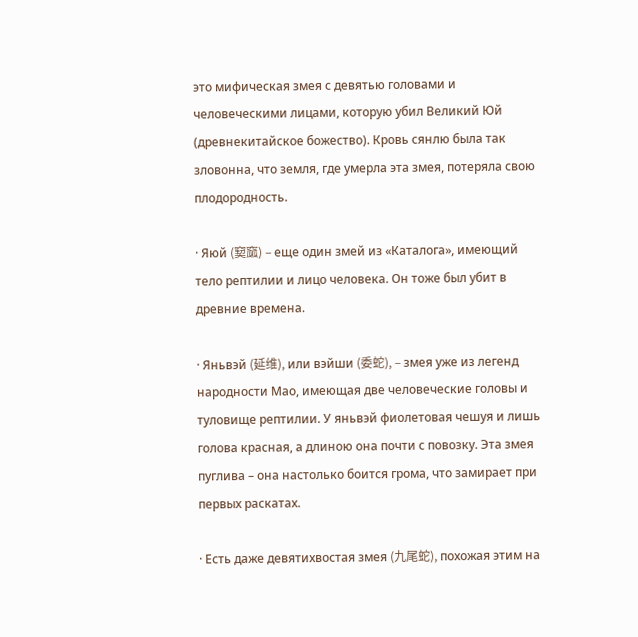это мифическая змея с девятью головами и человеческими лицами, которую убил Великий Юй (древнекитайское божество). Кровь сянлю была так зловонна, что земля, где умерла эта змея, потеряла свою плодородность.

· Яюй (窫窳) – еще один змей из «Каталога», имеющий тело рептилии и лицо человека. Он тоже был убит в древние времена.

· Яньвэй (延维), или вэйши (委蛇), – змея уже из легенд народности Мао, имеющая две человеческие головы и туловище рептилии. У яньвэй фиолетовая чешуя и лишь голова красная, а длиною она почти с повозку. Эта змея пуглива – она настолько боится грома, что замирает при первых раскатах.

· Есть даже девятихвостая змея (九尾蛇), похожая этим на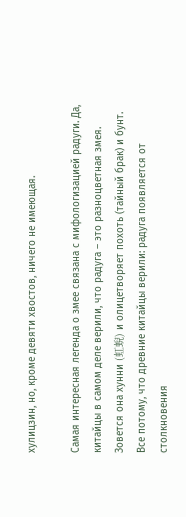хулицзин, но, кроме девяти хвостов, ничего не имеющая.

Самая интересная легенда о змее связана с мифологизацией радуги. Да, китайцы в самом деле верили, что радуга – это разноцветная змея. Зовется она хунни (虹蜺) и олицетворяет похоть (тайный брак) и бунт. Все потому, что древние китайцы верили: радуга появляется от столкновения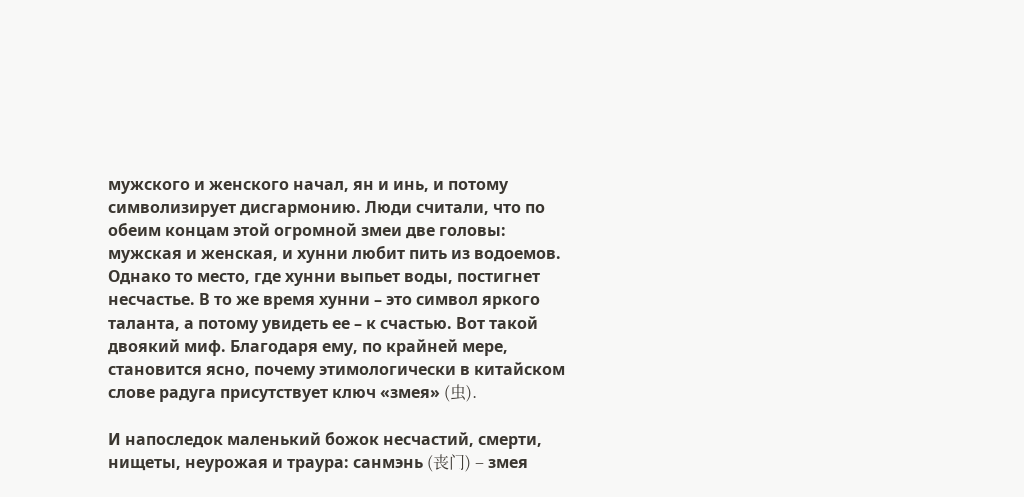мужского и женского начал, ян и инь, и потому символизирует дисгармонию. Люди считали, что по обеим концам этой огромной змеи две головы: мужская и женская, и хунни любит пить из водоемов. Однако то место, где хунни выпьет воды, постигнет несчастье. В то же время хунни – это символ яркого таланта, а потому увидеть ее – к счастью. Вот такой двоякий миф. Благодаря ему, по крайней мере, становится ясно, почему этимологически в китайском слове радуга присутствует ключ «змея» (虫).

И напоследок маленький божок несчастий, смерти, нищеты, неурожая и траура: санмэнь (丧门) – змея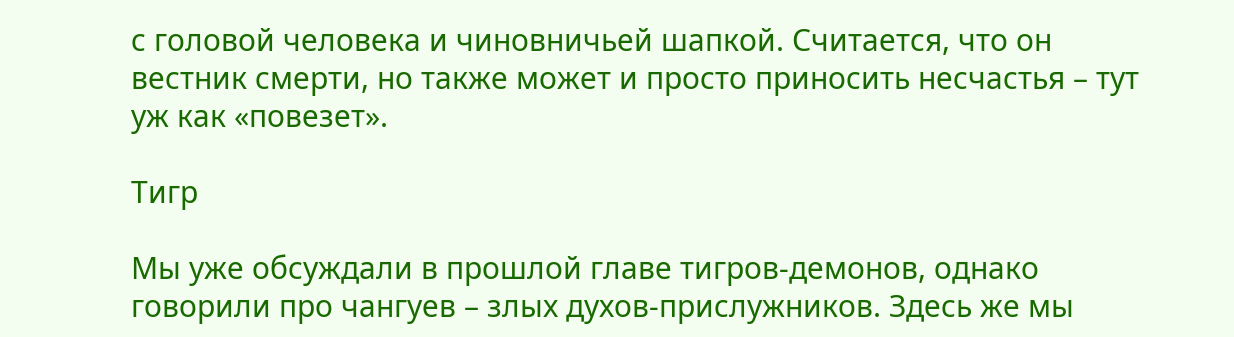с головой человека и чиновничьей шапкой. Считается, что он вестник смерти, но также может и просто приносить несчастья – тут уж как «повезет».

Тигр

Мы уже обсуждали в прошлой главе тигров-демонов, однако говорили про чангуев – злых духов-прислужников. Здесь же мы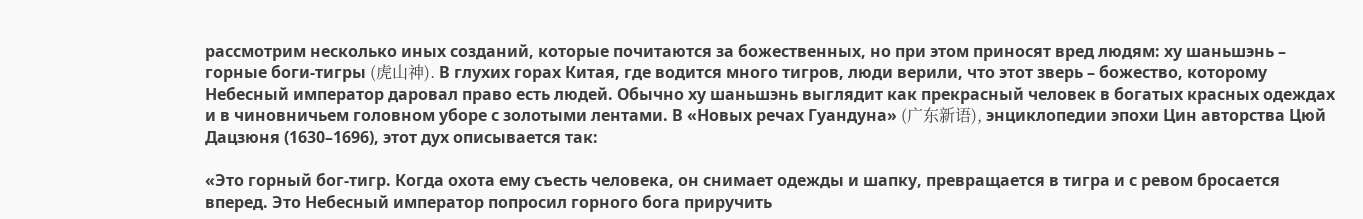рассмотрим несколько иных созданий, которые почитаются за божественных, но при этом приносят вред людям: ху шаньшэнь – горные боги-тигры (虎山神). В глухих горах Китая, где водится много тигров, люди верили, что этот зверь – божество, которому Небесный император даровал право есть людей. Обычно ху шаньшэнь выглядит как прекрасный человек в богатых красных одеждах и в чиновничьем головном уборе с золотыми лентами. В «Новых речах Гуандуна» (广东新语), энциклопедии эпохи Цин авторства Цюй Дацзюня (1630–1696), этот дух описывается так:

«Это горный бог-тигр. Когда охота ему съесть человека, он снимает одежды и шапку, превращается в тигра и с ревом бросается вперед. Это Небесный император попросил горного бога приручить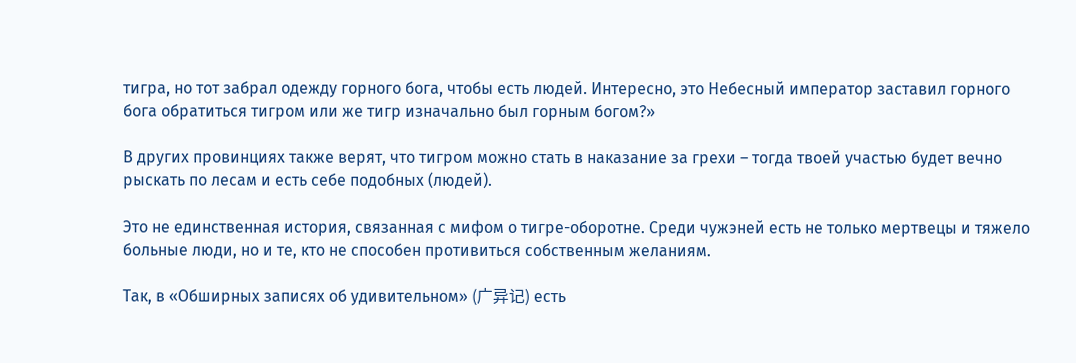тигра, но тот забрал одежду горного бога, чтобы есть людей. Интересно, это Небесный император заставил горного бога обратиться тигром или же тигр изначально был горным богом?»

В других провинциях также верят, что тигром можно стать в наказание за грехи – тогда твоей участью будет вечно рыскать по лесам и есть себе подобных (людей).

Это не единственная история, связанная с мифом о тигре-оборотне. Среди чужэней есть не только мертвецы и тяжело больные люди, но и те, кто не способен противиться собственным желаниям.

Так, в «Обширных записях об удивительном» (广异记) есть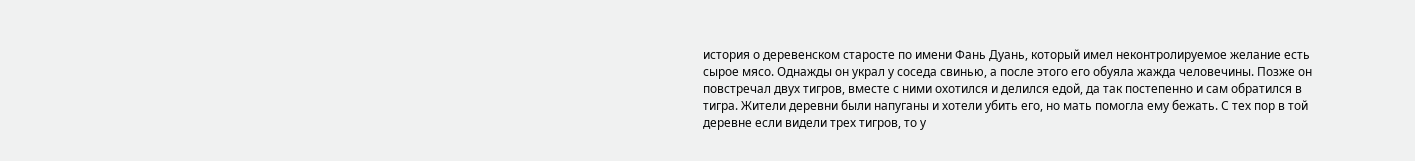история о деревенском старосте по имени Фань Дуань, который имел неконтролируемое желание есть сырое мясо. Однажды он украл у соседа свинью, а после этого его обуяла жажда человечины. Позже он повстречал двух тигров, вместе с ними охотился и делился едой, да так постепенно и сам обратился в тигра. Жители деревни были напуганы и хотели убить его, но мать помогла ему бежать. С тех пор в той деревне если видели трех тигров, то у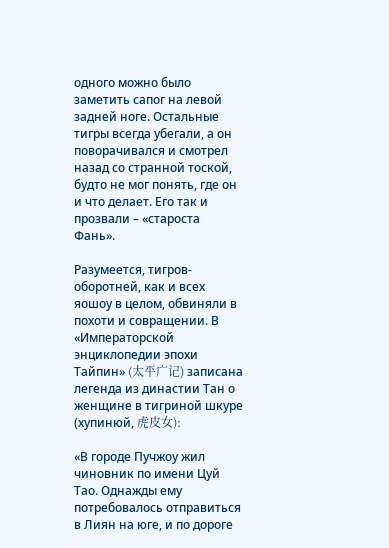одного можно было заметить сапог на левой задней ноге. Остальные тигры всегда убегали, а он поворачивался и смотрел назад со странной тоской, будто не мог понять, где он и что делает. Его так и прозвали – «староста Фань».

Разумеется, тигров-оборотней, как и всех яошоу в целом, обвиняли в похоти и совращении. В «Императорской энциклопедии эпохи Тайпин» (太平广记) записана легенда из династии Тан о женщине в тигриной шкуре (хупинюй, 虎皮女):

«В городе Пучжоу жил чиновник по имени Цуй Тао. Однажды ему потребовалось отправиться в Лиян на юге, и по дороге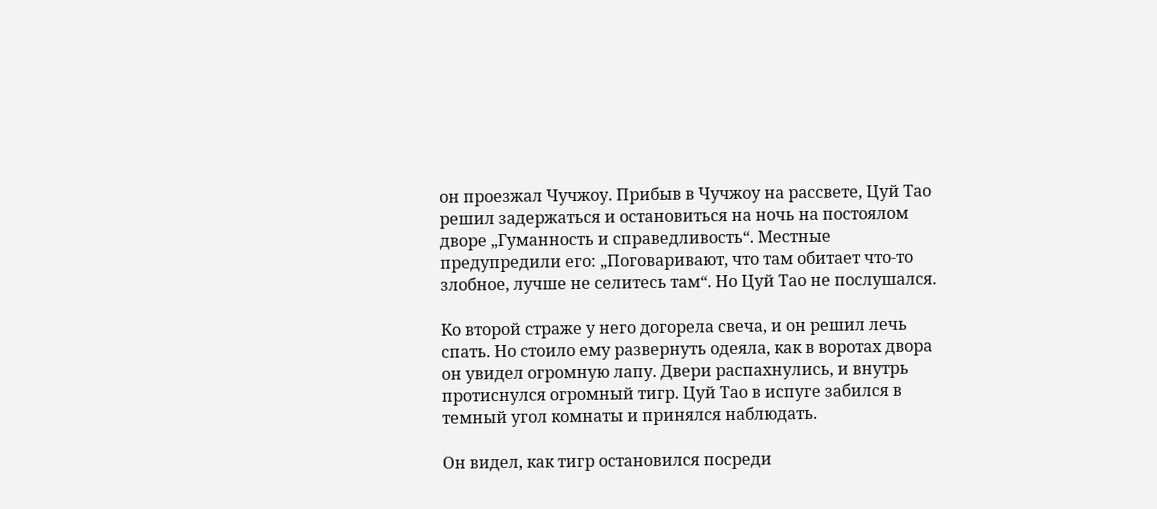он проезжал Чучжоу. Прибыв в Чучжоу на рассвете, Цуй Тао решил задержаться и остановиться на ночь на постоялом дворе „Гуманность и справедливость“. Местные предупредили его: „Поговаривают, что там обитает что-то злобное, лучше не селитесь там“. Но Цуй Тао не послушался.

Ко второй страже у него догорела свеча, и он решил лечь спать. Но стоило ему развернуть одеяла, как в воротах двора он увидел огромную лапу. Двери распахнулись, и внутрь протиснулся огромный тигр. Цуй Тао в испуге забился в темный угол комнаты и принялся наблюдать.

Он видел, как тигр остановился посреди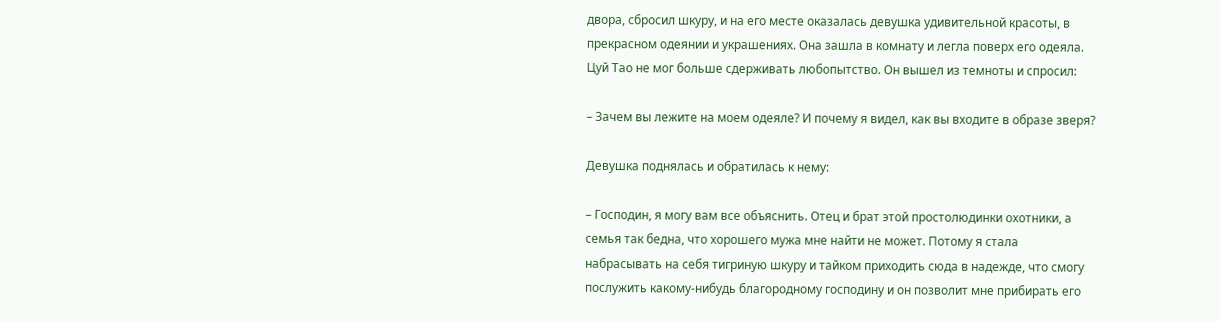двора, сбросил шкуру, и на его месте оказалась девушка удивительной красоты, в прекрасном одеянии и украшениях. Она зашла в комнату и легла поверх его одеяла. Цуй Тао не мог больше сдерживать любопытство. Он вышел из темноты и спросил:

– Зачем вы лежите на моем одеяле? И почему я видел, как вы входите в образе зверя?

Девушка поднялась и обратилась к нему:

– Господин, я могу вам все объяснить. Отец и брат этой простолюдинки охотники, а семья так бедна, что хорошего мужа мне найти не может. Потому я стала набрасывать на себя тигриную шкуру и тайком приходить сюда в надежде, что смогу послужить какому-нибудь благородному господину и он позволит мне прибирать его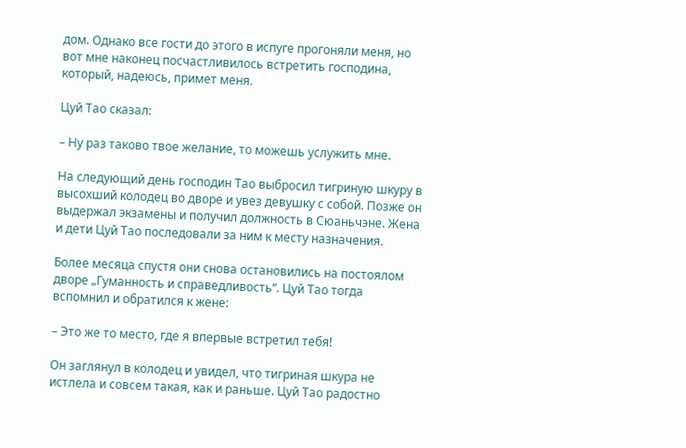дом. Однако все гости до этого в испуге прогоняли меня, но вот мне наконец посчастливилось встретить господина, который, надеюсь, примет меня.

Цуй Тао сказал:

– Ну раз таково твое желание, то можешь услужить мне.

На следующий день господин Тао выбросил тигриную шкуру в высохший колодец во дворе и увез девушку с собой. Позже он выдержал экзамены и получил должность в Сюаньчэне. Жена и дети Цуй Тао последовали за ним к месту назначения.

Более месяца спустя они снова остановились на постоялом дворе „Гуманность и справедливость“. Цуй Тао тогда вспомнил и обратился к жене:

– Это же то место, где я впервые встретил тебя!

Он заглянул в колодец и увидел, что тигриная шкура не истлела и совсем такая, как и раньше. Цуй Тао радостно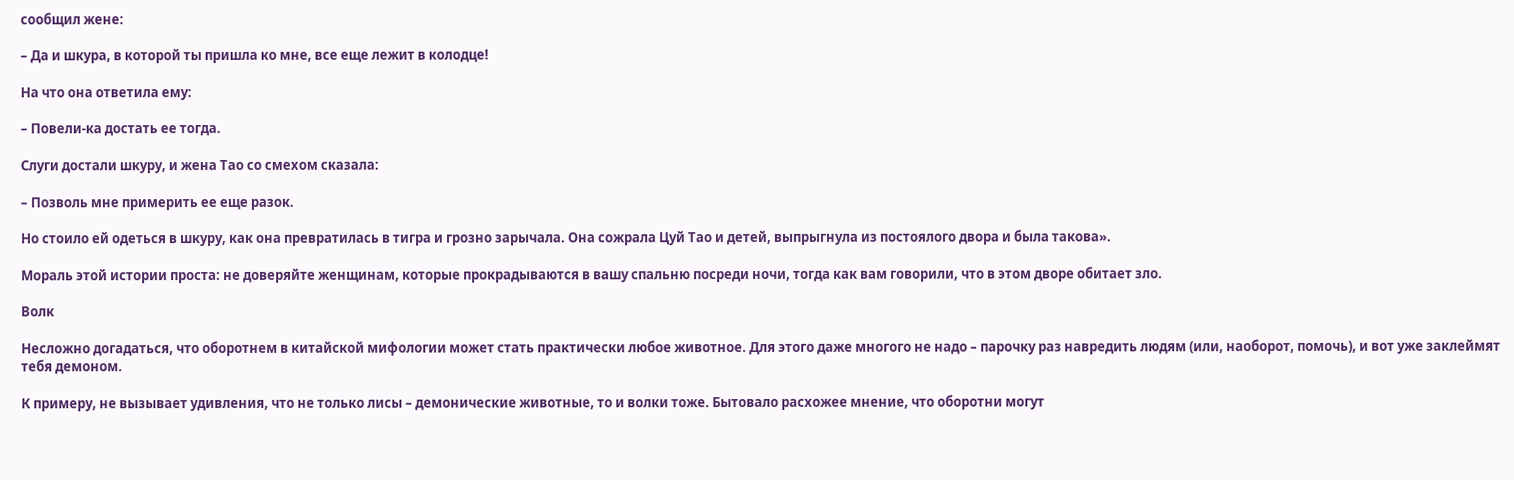сообщил жене:

– Да и шкура, в которой ты пришла ко мне, все еще лежит в колодце!

На что она ответила ему:

– Повели-ка достать ее тогда.

Слуги достали шкуру, и жена Тао со смехом сказала:

– Позволь мне примерить ее еще разок.

Но стоило ей одеться в шкуру, как она превратилась в тигра и грозно зарычала. Она сожрала Цуй Тао и детей, выпрыгнула из постоялого двора и была такова».

Мораль этой истории проста: не доверяйте женщинам, которые прокрадываются в вашу спальню посреди ночи, тогда как вам говорили, что в этом дворе обитает зло.

Волк

Несложно догадаться, что оборотнем в китайской мифологии может стать практически любое животное. Для этого даже многого не надо – парочку раз навредить людям (или, наоборот, помочь), и вот уже заклеймят тебя демоном.

К примеру, не вызывает удивления, что не только лисы – демонические животные, то и волки тоже. Бытовало расхожее мнение, что оборотни могут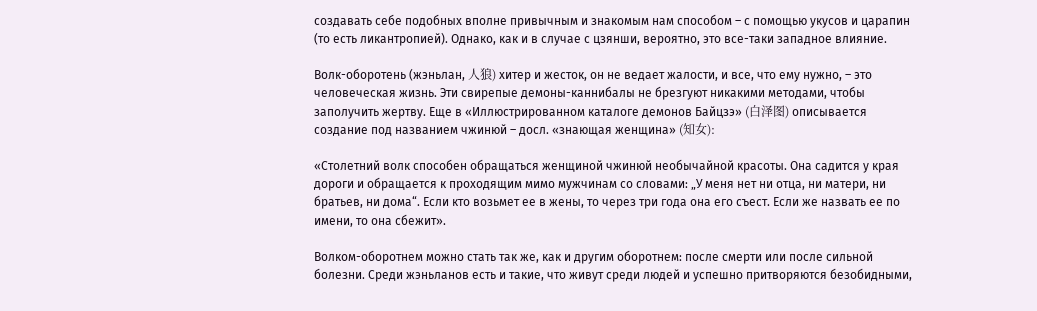создавать себе подобных вполне привычным и знакомым нам способом – с помощью укусов и царапин (то есть ликантропией). Однако, как и в случае с цзянши, вероятно, это все-таки западное влияние.

Волк-оборотень (жэньлан, 人狼) хитер и жесток, он не ведает жалости, и все, что ему нужно, – это человеческая жизнь. Эти свирепые демоны-каннибалы не брезгуют никакими методами, чтобы заполучить жертву. Еще в «Иллюстрированном каталоге демонов Байцзэ» (白泽图) описывается создание под названием чжинюй – досл. «знающая женщина» (知女):

«Столетний волк способен обращаться женщиной чжинюй необычайной красоты. Она садится у края дороги и обращается к проходящим мимо мужчинам со словами: „У меня нет ни отца, ни матери, ни братьев, ни дома“. Если кто возьмет ее в жены, то через три года она его съест. Если же назвать ее по имени, то она сбежит».

Волком-оборотнем можно стать так же, как и другим оборотнем: после смерти или после сильной болезни. Среди жэньланов есть и такие, что живут среди людей и успешно притворяются безобидными,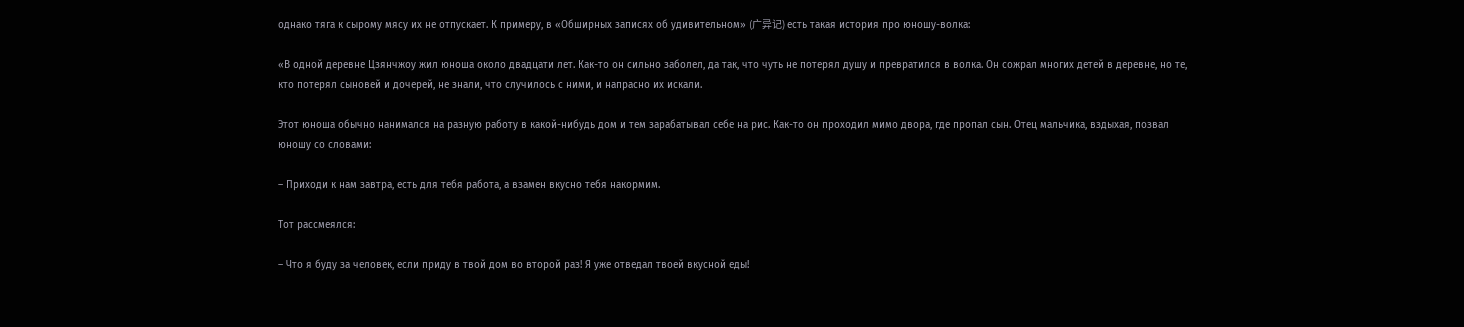однако тяга к сырому мясу их не отпускает. К примеру, в «Обширных записях об удивительном» (广异记) есть такая история про юношу-волка:

«В одной деревне Цзянчжоу жил юноша около двадцати лет. Как-то он сильно заболел, да так, что чуть не потерял душу и превратился в волка. Он сожрал многих детей в деревне, но те, кто потерял сыновей и дочерей, не знали, что случилось с ними, и напрасно их искали.

Этот юноша обычно нанимался на разную работу в какой-нибудь дом и тем зарабатывал себе на рис. Как-то он проходил мимо двора, где пропал сын. Отец мальчика, вздыхая, позвал юношу со словами:

– Приходи к нам завтра, есть для тебя работа, а взамен вкусно тебя накормим.

Тот рассмеялся:

– Что я буду за человек, если приду в твой дом во второй раз! Я уже отведал твоей вкусной еды!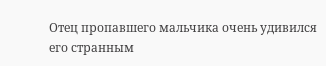Отец пропавшего мальчика очень удивился его странным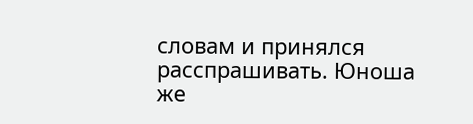словам и принялся расспрашивать. Юноша же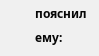пояснил ему: